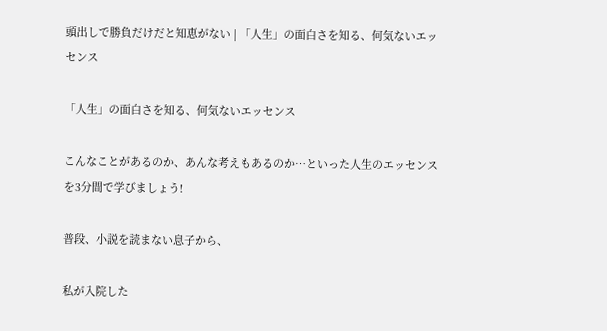頭出しで勝負だけだと知恵がない | 「人生」の面白さを知る、何気ないエッセンス

「人生」の面白さを知る、何気ないエッセンス

こんなことがあるのか、あんな考えもあるのか…といった人生のエッセンスを3分間で学びましょう!

普段、小説を読まない息子から、

私が入院した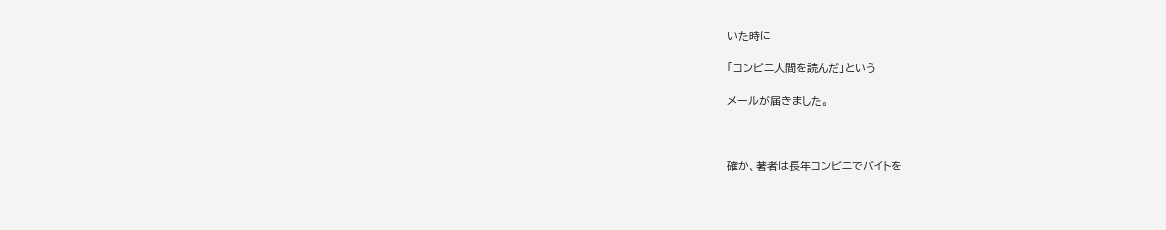いた時に

「コンビニ人間を読んだ」という

メールが届きました。



確か、著者は長年コンビニでバイトを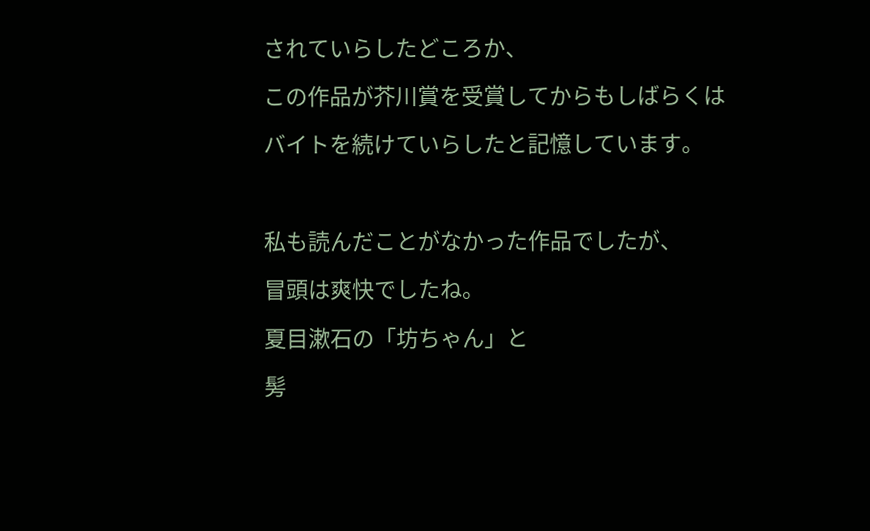されていらしたどころか、

この作品が芥川賞を受賞してからもしばらくは

バイトを続けていらしたと記憶しています。



私も読んだことがなかった作品でしたが、

冒頭は爽快でしたね。

夏目漱石の「坊ちゃん」と

髣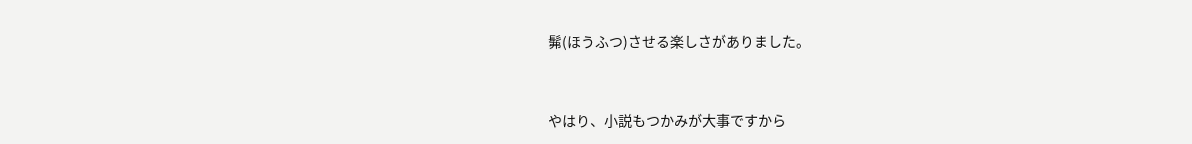髴(ほうふつ)させる楽しさがありました。



やはり、小説もつかみが大事ですから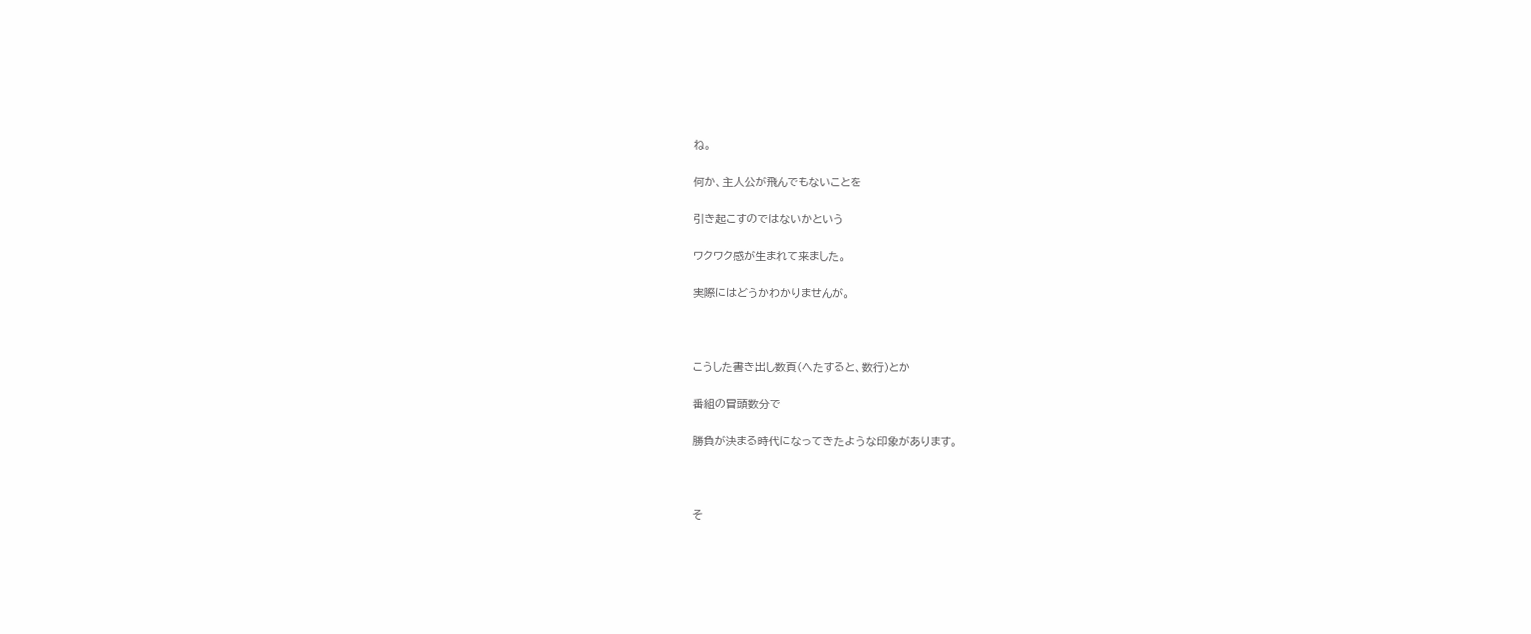ね。

何か、主人公が飛んでもないことを

引き起こすのではないかという

ワクワク感が生まれて来ました。

実際にはどうかわかりませんが。



こうした書き出し数頁(へたすると、数行)とか

番組の冒頭数分で

勝負が決まる時代になってきたような印象があります。



そ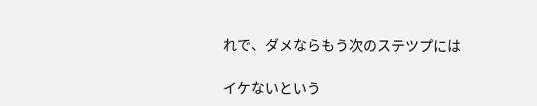れで、ダメならもう次のステツプには

イケないという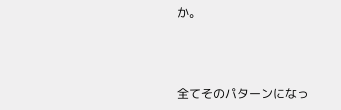か。



全てそのパターンになっ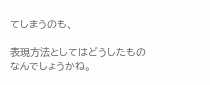てしまうのも、

表現方法としてはどうしたものなんでしょうかね。